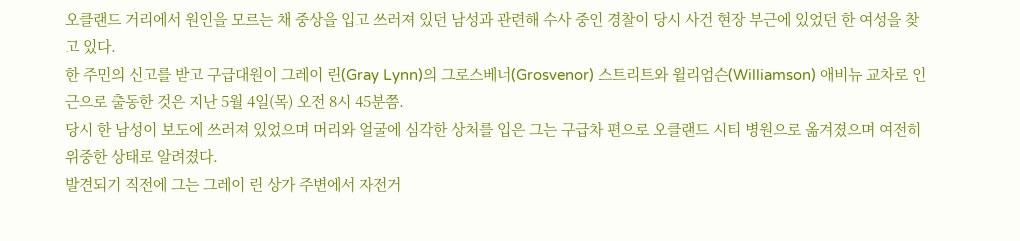오클랜드 거리에서 원인을 모르는 채 중상을 입고 쓰러져 있던 남성과 관련해 수사 중인 경찰이 당시 사건 현장 부근에 있었던 한 여성을 찾고 있다.
한 주민의 신고를 받고 구급대원이 그레이 린(Gray Lynn)의 그로스베너(Grosvenor) 스트리트와 윌리엄슨(Williamson) 애비뉴 교차로 인근으로 출동한 것은 지난 5월 4일(목) 오전 8시 45분쯤.
당시 한 남성이 보도에 쓰러져 있었으며 머리와 얼굴에 심각한 상처를 입은 그는 구급차 편으로 오클랜드 시티 병원으로 옮겨졌으며 여전히 위중한 상태로 알려졌다.
발견되기 직전에 그는 그레이 린 상가 주변에서 자전거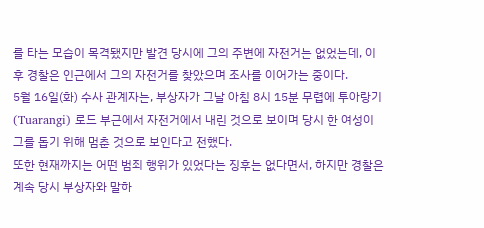를 타는 모습이 목격됐지만 발견 당시에 그의 주변에 자전거는 없었는데, 이후 경찰은 인근에서 그의 자전거를 찾았으며 조사를 이어가는 중이다.
5월 16일(화) 수사 관계자는, 부상자가 그날 아침 8시 15분 무렵에 투아랑기(Tuarangi) 로드 부근에서 자전거에서 내린 것으로 보이며 당시 한 여성이 그를 돕기 위해 멈춘 것으로 보인다고 전했다.
또한 현재까지는 어떤 범죄 행위가 있었다는 징후는 없다면서, 하지만 경찰은 계속 당시 부상자와 말하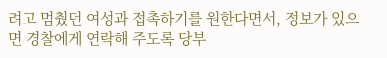려고 멈췄던 여성과 접촉하기를 원한다면서, 정보가 있으면 경찰에게 연락해 주도록 당부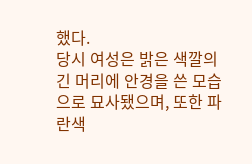했다.
당시 여성은 밝은 색깔의 긴 머리에 안경을 쓴 모습으로 묘사됐으며, 또한 파란색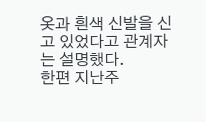옷과 흰색 신발을 신고 있었다고 관계자는 설명했다.
한편 지난주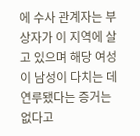에 수사 관계자는 부상자가 이 지역에 살고 있으며 해당 여성이 남성이 다치는 데 연루됐다는 증거는 없다고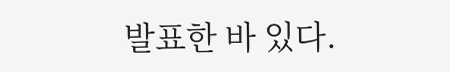발표한 바 있다.